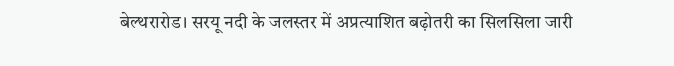बेल्थरारोड। सरयू नदी के जलस्तर में अप्रत्याशित बढ़ोतरी का सिलसिला जारी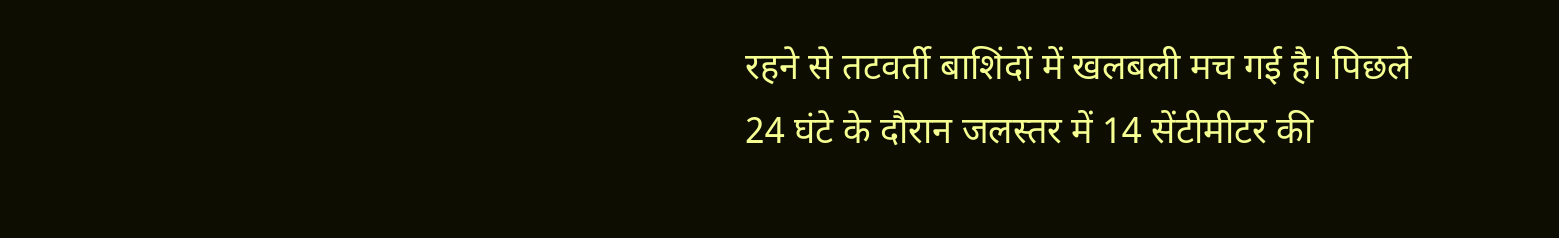रहने से तटवर्ती बाशिंदों में खलबली मच गई है। पिछले 24 घंटे के दौरान जलस्तर में 14 सेंटीमीटर की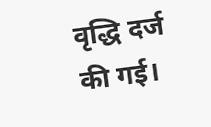वृद्धि दर्ज की गई।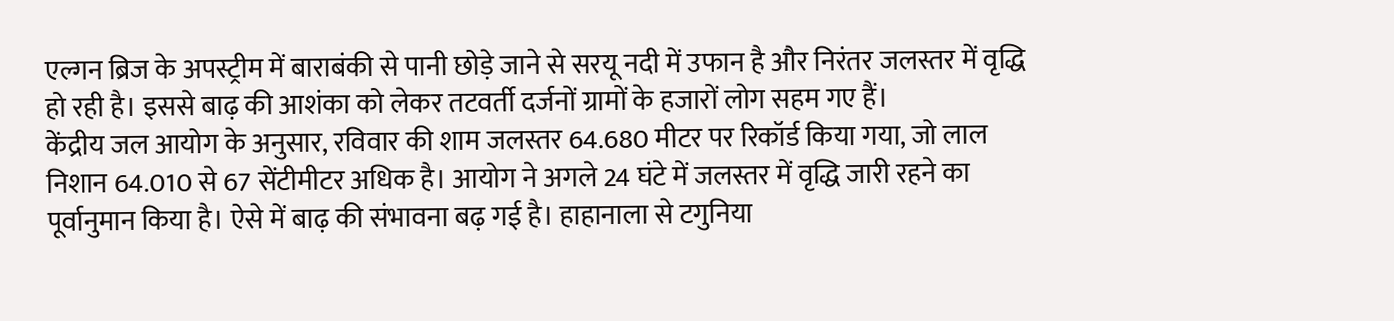एल्गन ब्रिज के अपस्ट्रीम में बाराबंकी से पानी छोड़े जाने से सरयू नदी में उफान है और निरंतर जलस्तर में वृद्धि हो रही है। इससे बाढ़ की आशंका को लेकर तटवर्ती दर्जनों ग्रामों के हजारों लोग सहम गए हैं।
केंद्रीय जल आयोग के अनुसार, रविवार की शाम जलस्तर 64.680 मीटर पर रिकॉर्ड किया गया, जो लाल निशान 64.010 से 67 सेंटीमीटर अधिक है। आयोग ने अगले 24 घंटे में जलस्तर में वृद्धि जारी रहने का पूर्वानुमान किया है। ऐसे में बाढ़ की संभावना बढ़ गई है। हाहानाला से टगुनिया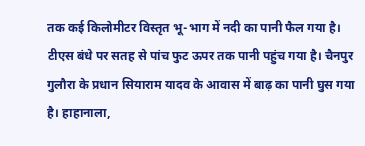तक कई किलोमीटर विस्तृत भू-भाग में नदी का पानी फैल गया है। टीएस बंधे पर सतह से पांच फुट ऊपर तक पानी पहुंच गया है। चैनपुर गुलौरा के प्रधान सियाराम यादव के आवास में बाढ़ का पानी घुस गया है। हाहानाला,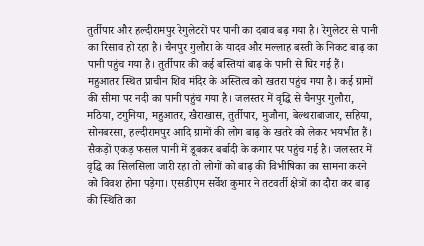तुर्तीपार और हल्दीरामपुर रेगुलेटरों पर पानी का दबाव बढ़ गया है। रेगुलेटर से पानी का रिसाव हो रहा है। चैनपुर गुलौरा के यादव और मल्लाह बस्ती के निकट बाढ़ का पानी पहुंच गया है। तुर्तीपार की कई बस्तियां बाढ़ के पानी से घिर गई हैं। महुआतर स्थित प्राचीन शिव मंदिर के अस्तित्व को खतरा पहुंच गया है। कई ग्रामों की सीमा पर नदी का पानी पहुंच गया है। जलस्तर में वृद्धि से चैनपुर गुलौरा, मठिया, टगुनिया, महुआतर, खैराखास, तुर्तीपार, मुजौना, बेल्थराबाजार, सहिया, सोनबरसा, हल्दीरामपुर आदि ग्रामों की लोग बाढ़ के खतरे को लेकर भयभीत हैं। सैकड़ों एकड़ फसल पानी में डूबकर बर्बादी के कगार पर पहुंच गई है। जलस्तर में वृद्धि का सिलसिला जारी रहा तो लोगों को बाढ़ की विभीषिका का सामना करने को विवश होना पड़ेगा। एसडीएम सर्वेश कुमार ने तटवर्ती क्षेत्रों का दौरा कर बाढ़ की स्थिति का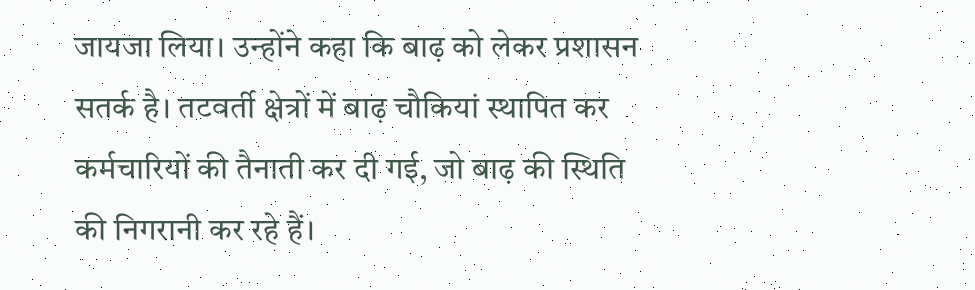जायजा लिया। उन्होंने कहा कि बाढ़ को लेकर प्रशासन सतर्क है। तटवर्ती क्षेत्रों में बाढ़ चौकियां स्थापित कर कर्मचारियों की तैनाती कर दी गई, जो बाढ़ की स्थिति की निगरानी कर रहे हैं।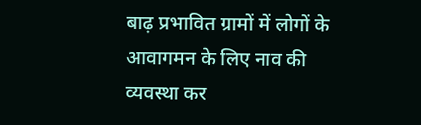बाढ़ प्रभावित ग्रामों में लोगों के आवागमन के लिए नाव की व्यवस्था कर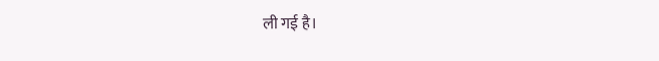ली गई है।